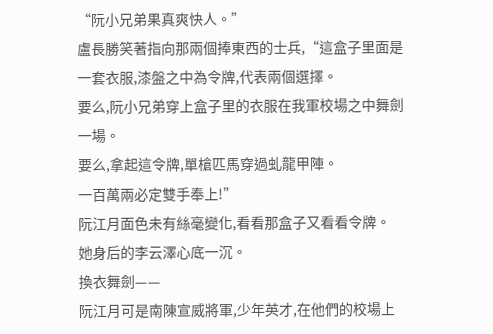“阮小兄弟果真爽快人。”
盧長勝笑著指向那兩個捧東西的士兵,“這盒子里面是一套衣服,漆盤之中為令牌,代表兩個選擇。
要么,阮小兄弟穿上盒子里的衣服在我軍校場之中舞劍一場。
要么,拿起這令牌,單槍匹馬穿過虬龍甲陣。
一百萬兩必定雙手奉上!”
阮江月面色未有絲毫變化,看看那盒子又看看令牌。
她身后的李云澤心底一沉。
換衣舞劍——
阮江月可是南陳宣威將軍,少年英才,在他們的校場上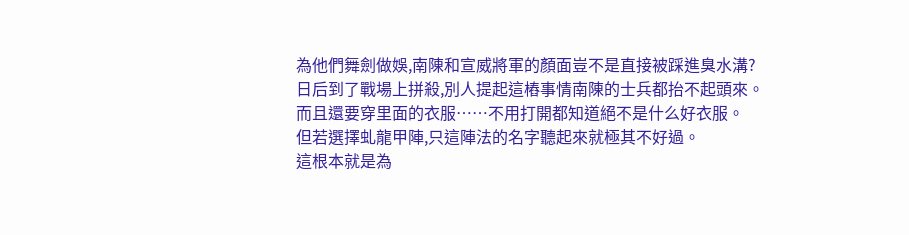為他們舞劍做娛,南陳和宣威將軍的顏面豈不是直接被踩進臭水溝?
日后到了戰場上拼殺,別人提起這樁事情南陳的士兵都抬不起頭來。
而且還要穿里面的衣服……不用打開都知道絕不是什么好衣服。
但若選擇虬龍甲陣,只這陣法的名字聽起來就極其不好過。
這根本就是為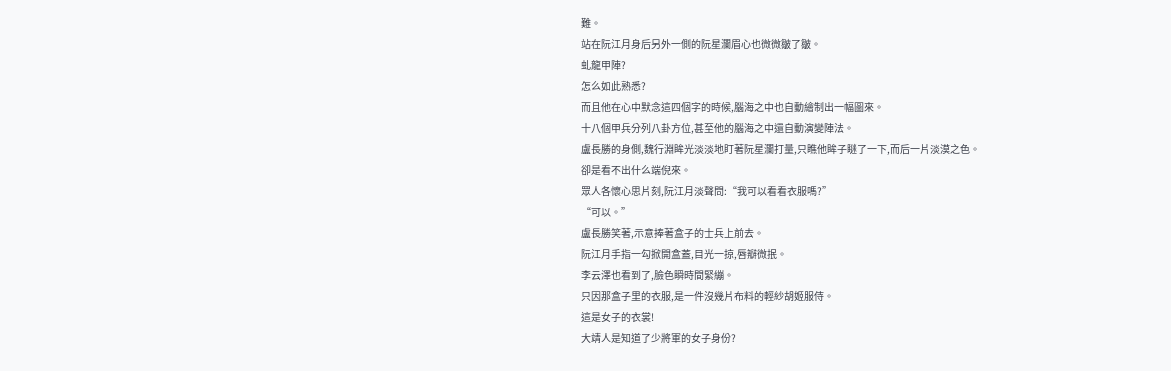難。
站在阮江月身后另外一側的阮星瀾眉心也微微皺了皺。
虬龍甲陣?
怎么如此熟悉?
而且他在心中默念這四個字的時候,腦海之中也自動繪制出一幅圖來。
十八個甲兵分列八卦方位,甚至他的腦海之中還自動演變陣法。
盧長勝的身側,魏行淵眸光淡淡地盯著阮星瀾打量,只瞧他眸子瞇了一下,而后一片淡漠之色。
卻是看不出什么端倪來。
眾人各懷心思片刻,阮江月淡聲問:“我可以看看衣服嗎?”
“可以。”
盧長勝笑著,示意捧著盒子的士兵上前去。
阮江月手指一勾掀開盒蓋,目光一掠,唇瓣微抿。
李云澤也看到了,臉色瞬時間緊繃。
只因那盒子里的衣服,是一件沒幾片布料的輕紗胡姬服侍。
這是女子的衣裳!
大靖人是知道了少將軍的女子身份?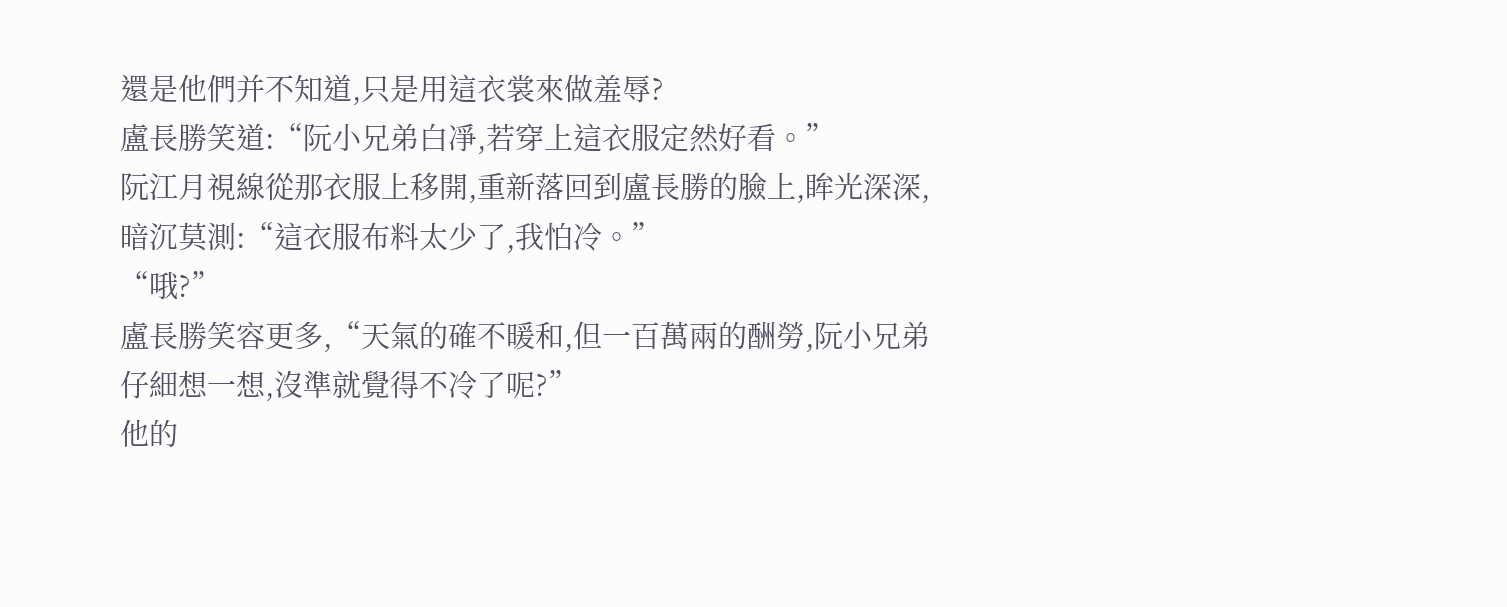還是他們并不知道,只是用這衣裳來做羞辱?
盧長勝笑道:“阮小兄弟白凈,若穿上這衣服定然好看。”
阮江月視線從那衣服上移開,重新落回到盧長勝的臉上,眸光深深,暗沉莫測:“這衣服布料太少了,我怕冷。”
“哦?”
盧長勝笑容更多,“天氣的確不暖和,但一百萬兩的酬勞,阮小兄弟仔細想一想,沒準就覺得不冷了呢?”
他的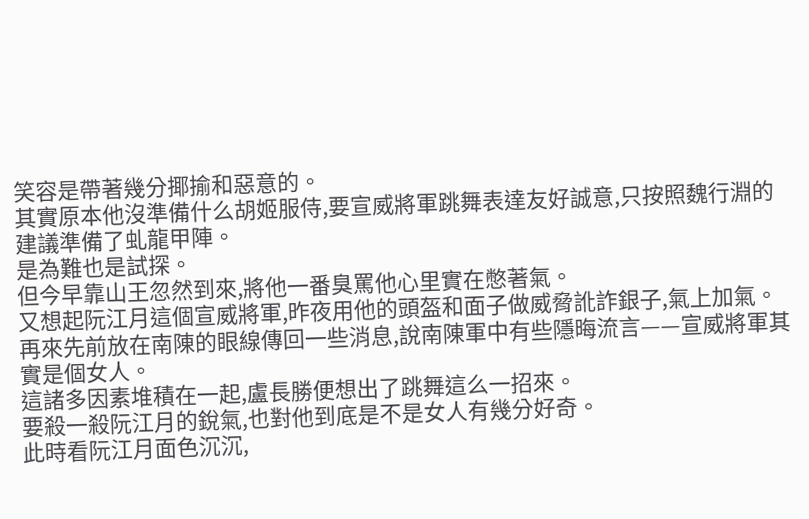笑容是帶著幾分揶揄和惡意的。
其實原本他沒準備什么胡姬服侍,要宣威將軍跳舞表達友好誠意,只按照魏行淵的建議準備了虬龍甲陣。
是為難也是試探。
但今早靠山王忽然到來,將他一番臭罵他心里實在憋著氣。
又想起阮江月這個宣威將軍,昨夜用他的頭盔和面子做威脅訛詐銀子,氣上加氣。
再來先前放在南陳的眼線傳回一些消息,說南陳軍中有些隱晦流言——宣威將軍其實是個女人。
這諸多因素堆積在一起,盧長勝便想出了跳舞這么一招來。
要殺一殺阮江月的銳氣,也對他到底是不是女人有幾分好奇。
此時看阮江月面色沉沉,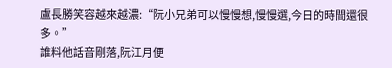盧長勝笑容越來越濃:“阮小兄弟可以慢慢想,慢慢選,今日的時間還很多。”
誰料他話音剛落,阮江月便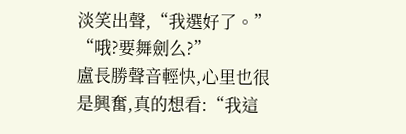淡笑出聲,“我選好了。”
“哦?要舞劍么?”
盧長勝聲音輕快,心里也很是興奮,真的想看:“我這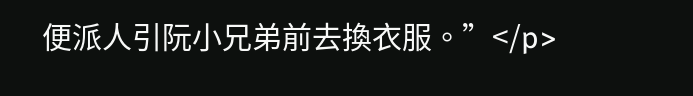便派人引阮小兄弟前去換衣服。”</p>